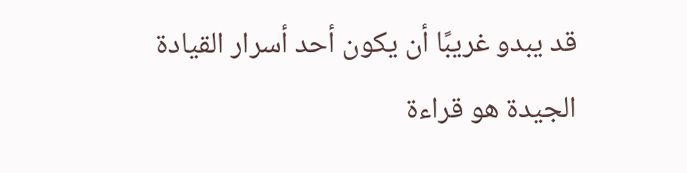قد يبدو غريبًا أن يكون أحد أسرار القيادة الجيدة هو قراءة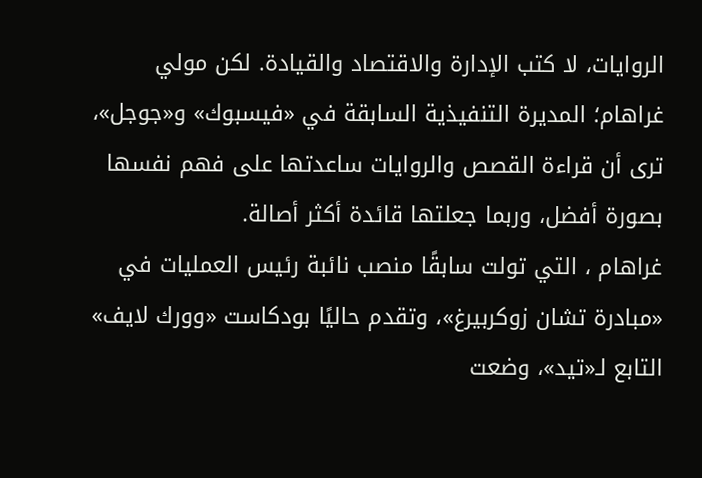الروايات، لا كتب الإدارة والاقتصاد والقيادة. لكن مولي غراهام؛ المديرة التنفيذية السابقة في «فيسبوك» و«جوجل»، ترى أن قراءة القصص والروايات ساعدتها على فهم نفسها بصورة أفضل، وربما جعلتها قائدة أكثر أصالة.
غراهام ، التي تولت سابقًا منصب نائبة رئيس العمليات في «مبادرة تشان زوكربيرغ»، وتقدم حاليًا بودكاست «وورك لايف» التابع لـ«تيد»، وضعت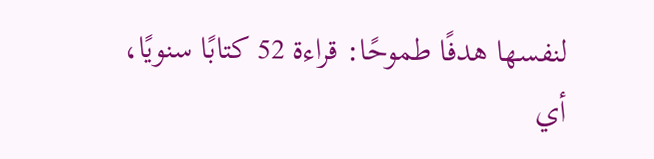لنفسها هدفًا طموحًا: قراءة 52 كتابًا سنويًا، أي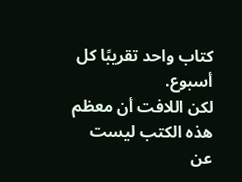كتاب واحد تقريبًا كل أسبوع.
لكن اللافت أن معظم هذه الكتب ليست عن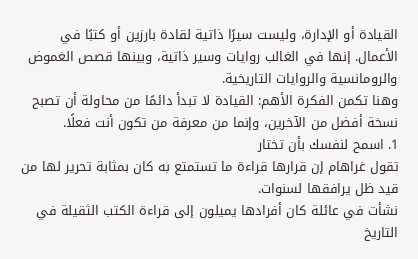القيادة أو الإدارة، وليست سيرًا ذاتية لقادة بارزين أو كتبًا في الأعمال. إنها في الغالب روايات وسير ذاتية، وبينها قصص الغموض والرومانسية والروايات التاريخية.
وهنا تكمن الفكرة الأهم: القيادة لا تبدأ دائمًا من محاولة أن تصبح نسخة أفضل من الآخرين، وإنما من معرفة من تكون أنت فعلًا.
1. اسمح لنفسك بأن تختار
تقول غراهام إن قرارها قراءة ما تستمتع به كان بمثابة تحرير لها من قيد ظل يرافقها لسنوات.
نشأت في عائلة كان أفرادها يميلون إلى قراءة الكتب الثقيلة في التاريخ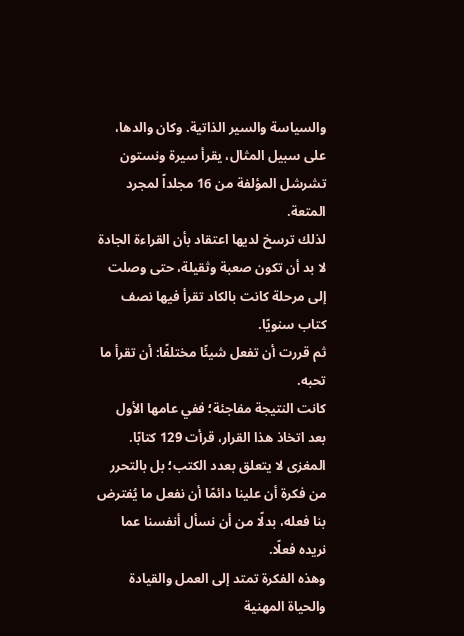والسياسة والسير الذاتية. وكان والدها، على سبيل المثال، يقرأ سيرة ونستون تشرشل المؤلفة من 16 مجلداً لمجرد المتعة.
لذلك ترسخ لديها اعتقاد بأن القراءة الجادة لا بد أن تكون صعبة وثقيلة، حتى وصلت إلى مرحلة كانت بالكاد تقرأ فيها نصف كتاب سنويًا.
ثم قررت أن تفعل شيئًا مختلفًا: أن تقرأ ما تحبه.
كانت النتيجة مفاجئة؛ ففي عامها الأول بعد اتخاذ هذا القرار، قرأت 129 كتابًا.
المغزى لا يتعلق بعدد الكتب؛ بل بالتحرر من فكرة أن علينا دائمًا أن نفعل ما يُفترض بنا فعله، بدلًا من أن نسأل أنفسنا عما نريده فعلًا.
وهذه الفكرة تمتد إلى العمل والقيادة والحياة المهنية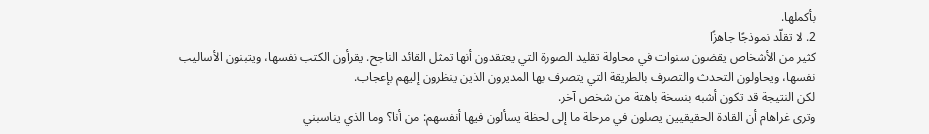بأكملها.
2. لا تقلّد نموذجًا جاهزًا
كثير من الأشخاص يقضون سنوات في محاولة تقليد الصورة التي يعتقدون أنها تمثل القائد الناجح. يقرأون الكتب نفسها، ويتبنون الأساليب نفسها، ويحاولون التحدث والتصرف بالطريقة التي يتصرف بها المديرون الذين ينظرون إليهم بإعجاب.
لكن النتيجة قد تكون أشبه بنسخة باهتة من شخص آخر.
وترى غراهام أن القادة الحقيقيين يصلون في مرحلة ما إلى لحظة يسألون فيها أنفسهم: من أنا؟ وما الذي يناسبني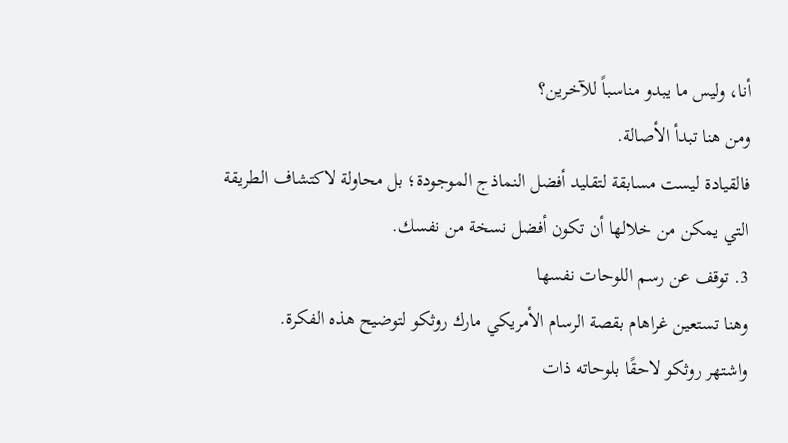أنا، وليس ما يبدو مناسباً للآخرين؟
ومن هنا تبدأ الأصالة.
فالقيادة ليست مسابقة لتقليد أفضل النماذج الموجودة؛ بل محاولة لاكتشاف الطريقة التي يمكن من خلالها أن تكون أفضل نسخة من نفسك.
3. توقف عن رسم اللوحات نفسها
وهنا تستعين غراهام بقصة الرسام الأمريكي مارك روثكو لتوضيح هذه الفكرة.
واشتهر روثكو لاحقًا بلوحاته ذات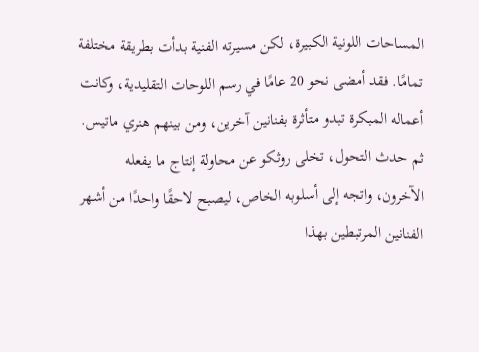المساحات اللونية الكبيرة، لكن مسيرته الفنية بدأت بطريقة مختلفة تمامًا. فقد أمضى نحو 20 عامًا في رسم اللوحات التقليدية، وكانت أعماله المبكرة تبدو متأثرة بفنانين آخرين، ومن بينهم هنري ماتيس.
ثم حدث التحول، تخلى روثكو عن محاولة إنتاج ما يفعله الآخرون، واتجه إلى أسلوبه الخاص، ليصبح لاحقًا واحدًا من أشهر الفنانين المرتبطين بهذا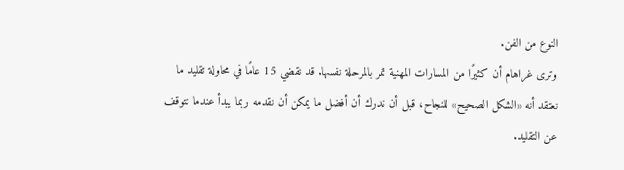النوع من الفن.
وترى غراهام أن كثيرًا من المسارات المهنية تمر بالمرحلة نفسها. قد نقضي 15 عامًا في محاولة تقليد ما نعتقد أنه «الشكل الصحيح» للنجاح، قبل أن ندرك أن أفضل ما يمكن أن نقدمه ربما يبدأ عندما نتوقف عن التقليد.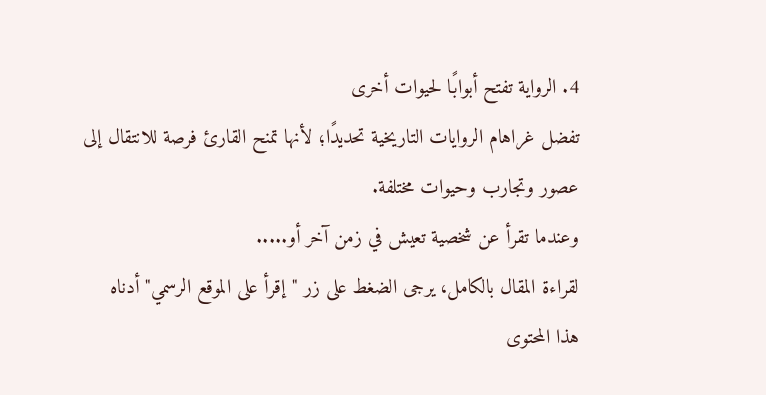4. الرواية تفتح أبوابًا لحيوات أخرى
تفضل غراهام الروايات التاريخية تحديدًا؛ لأنها تمنح القارئ فرصة للانتقال إلى عصور وتجارب وحيوات مختلفة.
وعندما تقرأ عن شخصية تعيش في زمن آخر أو.....
لقراءة المقال بالكامل، يرجى الضغط على زر "إقرأ على الموقع الرسمي" أدناه
هذا المحتوى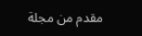مقدم من مجلة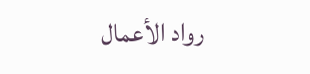رواد الأعمال